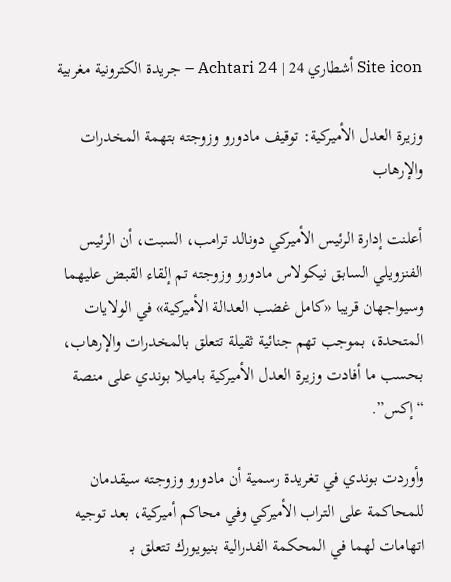Site icon أشطاري 24 | Achtari 24 – جريدة الكترونية مغربية

وزيرة العدل الأميركية: توقيف مادورو وزوجته بتهمة المخدرات والإرهاب

أعلنت إدارة الرئيس الأميركي دونالد ترامب، السبت، أن الرئيس الفنزويلي السابق نيكولاس مادورو وزوجته تم إلقاء القبض عليهما وسيواجهان قريبا «كامل غضب العدالة الأميركية» في الولايات المتحدة، بموجب تهم جنائية ثقيلة تتعلق بالمخدرات والإرهاب، بحسب ما أفادت وزيرة العدل الأميركية باميلا بوندي على منصة “إكس”.

وأوردت بوندي في تغريدة رسمية أن مادورو وزوجته سيقدمان للمحاكمة على التراب الأميركي وفي محاكم أميركية، بعد توجيه اتهامات لهما في المحكمة الفدرالية بنيويورك تتعلق بـ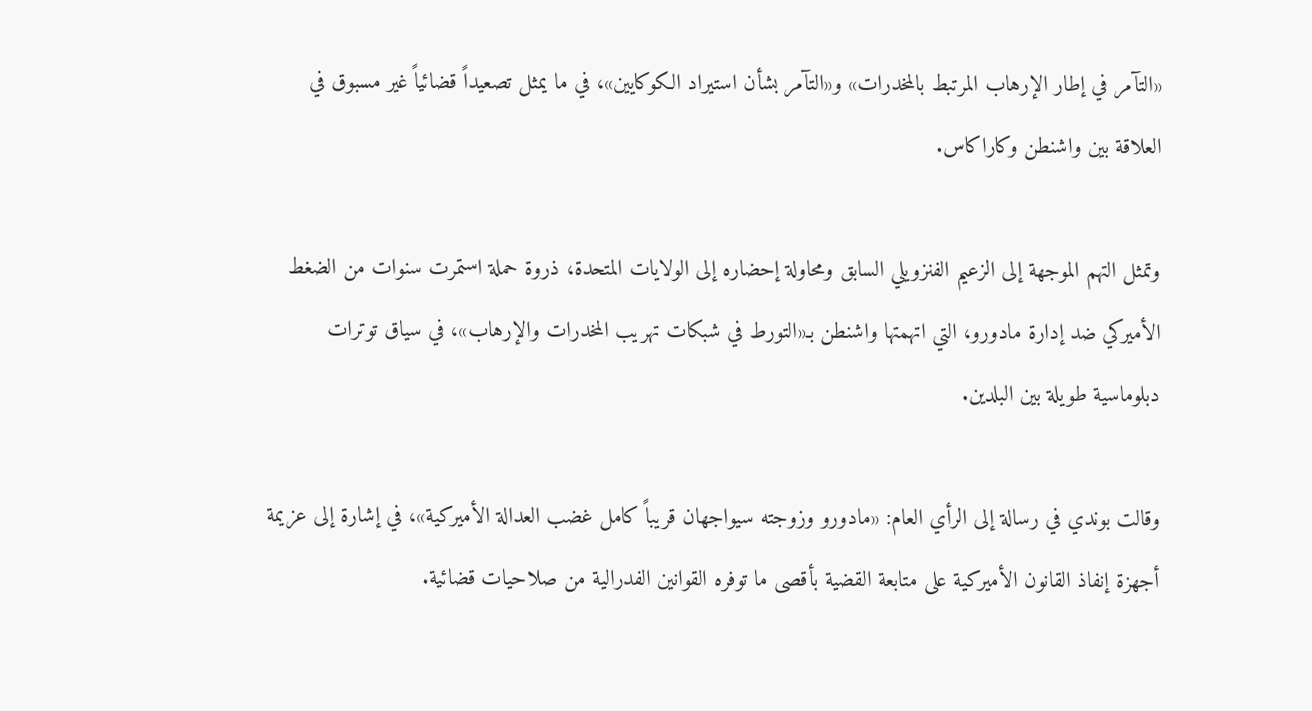«التآمر في إطار الإرهاب المرتبط بالمخدرات» و«التآمر بشأن استيراد الكوكايين»، في ما يمثل تصعيداً قضائياً غير مسبوق في العلاقة بين واشنطن وكاراكاس.

وتمثل التهم الموجهة إلى الزعيم الفنزويلي السابق ومحاولة إحضاره إلى الولايات المتحدة، ذروة حملة استمرت سنوات من الضغط الأميركي ضد إدارة مادورو، التي اتهمتها واشنطن بـ«التورط في شبكات تهريب المخدرات والإرهاب»، في سياق توترات دبلوماسية طويلة بين البلدين.

وقالت بوندي في رسالة إلى الرأي العام: «مادورو وزوجته سيواجهان قريباً كامل غضب العدالة الأميركية»، في إشارة إلى عزيمة أجهزة إنفاذ القانون الأميركية على متابعة القضية بأقصى ما توفره القوانين الفدرالية من صلاحيات قضائية.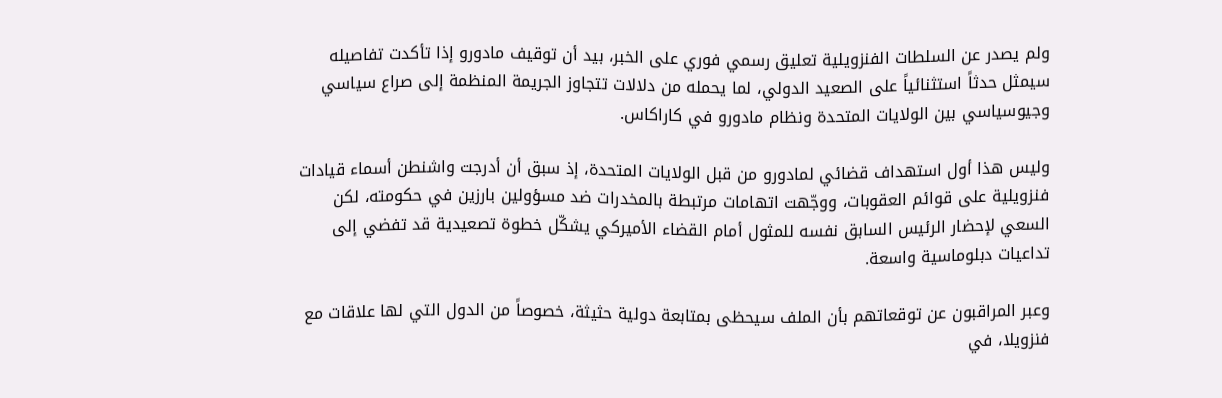ولم يصدر عن السلطات الفنزويلية تعليق رسمي فوري على الخبر، بيد أن توقيف مادورو إذا تأكدت تفاصيله سيمثل حدثاً استثنائياً على الصعيد الدولي، لما يحمله من دلالات تتجاوز الجريمة المنظمة إلى صراع سياسي وجيوسياسي بين الولايات المتحدة ونظام مادورو في كاراكاس.

وليس هذا أول استهداف قضائي لمادورو من قبل الولايات المتحدة، إذ سبق أن أدرجت واشنطن أسماء قيادات فنزويلية على قوائم العقوبات، ووجّهت اتهامات مرتبطة بالمخدرات ضد مسؤولين بارزين في حكومته، لكن السعي لإحضار الرئيس السابق نفسه للمثول أمام القضاء الأميركي يشكّل خطوة تصعيدية قد تفضي إلى تداعيات دبلوماسية واسعة.

وعبر المراقبون عن توقعاتهم بأن الملف سيحظى بمتابعة دولية حثيثة، خصوصاً من الدول التي لها علاقات مع فنزويلا، في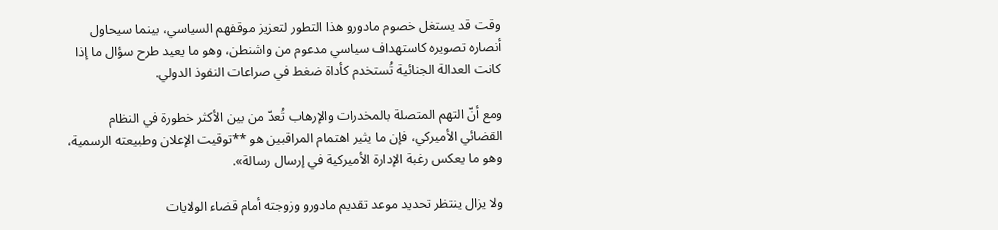وقت قد يستغل خصوم مادورو هذا التطور لتعزيز موقفهم السياسي، بينما سيحاول أنصاره تصويره كاستهداف سياسي مدعوم من واشنطن، وهو ما يعيد طرح سؤال ما إذا كانت العدالة الجنائية تُستخدم كأداة ضغط في صراعات النفوذ الدولي.

ومع أنّ التهم المتصلة بالمخدرات والإرهاب تُعدّ من بين الأكثر خطورة في النظام القضائي الأميركي، فإن ما يثير اهتمام المراقبين هو **توقيت الإعلان وطبيعته الرسمية، وهو ما يعكس رغبة الإدارة الأميركية في إرسال رسالة».

ولا يزال ينتظر تحديد موعد تقديم مادورو وزوجته أمام قضاء الولايات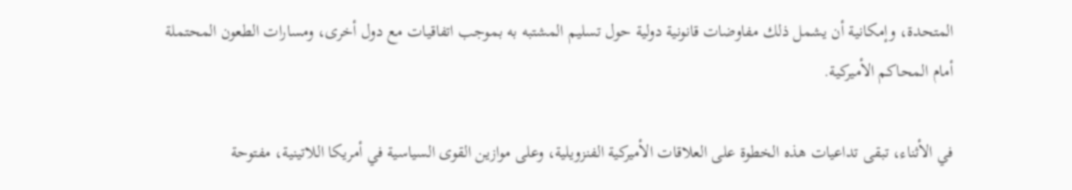المتحدة، وإمكانية أن يشمل ذلك مفاوضات قانونية دولية حول تسليم المشتبه به بموجب اتفاقيات مع دول أخرى، ومسارات الطعون المحتملة أمام المحاكم الأميركية.

في الأثناء، تبقى تداعيات هذه الخطوة على العلاقات الأميركية الفنزويلية، وعلى موازين القوى السياسية في أمريكا اللاتينية، مفتوحة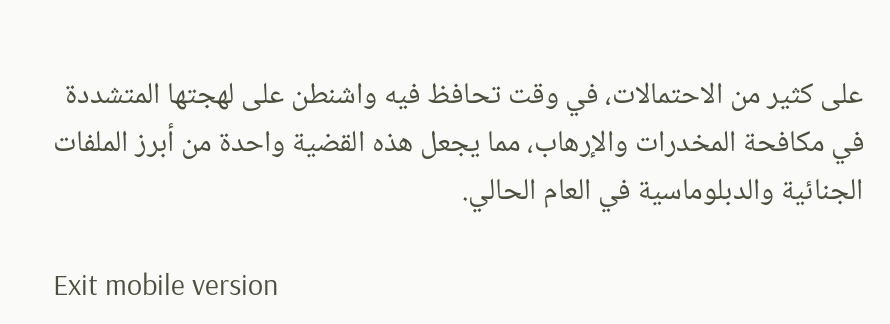على كثير من الاحتمالات، في وقت تحافظ فيه واشنطن على لهجتها المتشددة في مكافحة المخدرات والإرهاب، مما يجعل هذه القضية واحدة من أبرز الملفات الجنائية والدبلوماسية في العام الحالي.

Exit mobile version